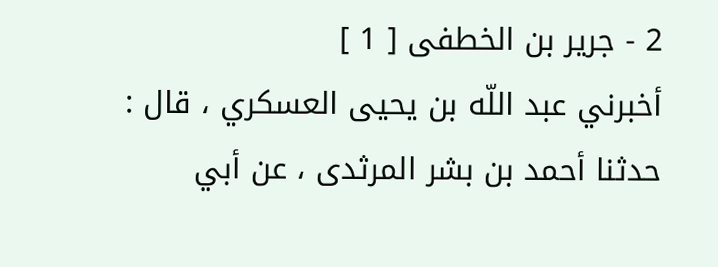2 - جرير بن الخطفى [ 1 ]
أخبرني عبد اللّه بن يحيى العسكري ، قال : حدثنا أحمد بن بشر المرثدى ، عن أبي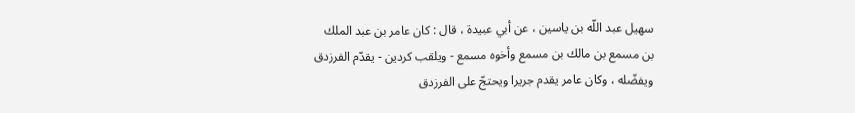سهيل عبد اللّه بن ياسين ، عن أبي عبيدة ، قال : كان عامر بن عبد الملك بن مسمع بن مالك بن مسمع وأخوه مسمع - ويلقب كردين - يقدّم الفرزدق ويفضّله ، وكان عامر يقدم جريرا ويحتجّ على الفرزدق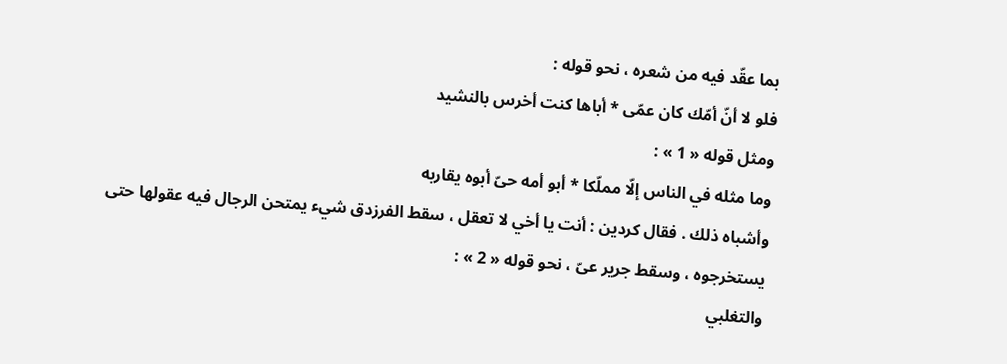بما عقّد فيه من شعره ، نحو قوله :
فلو لا أنّ أمّك كان عمّى * أباها كنت أخرس بالنشيد
ومثل قوله « 1 » :
وما مثله في الناس إلّا مملّكا * أبو أمه حىّ أبوه يقاربه
وأشباه ذلك . فقال كردين : أنت يا أخي لا تعقل ، سقط الفرزدق شيء يمتحن الرجال فيه عقولها حتى يستخرجوه ، وسقط جرير عىّ ، نحو قوله « 2 » :
والتغلبي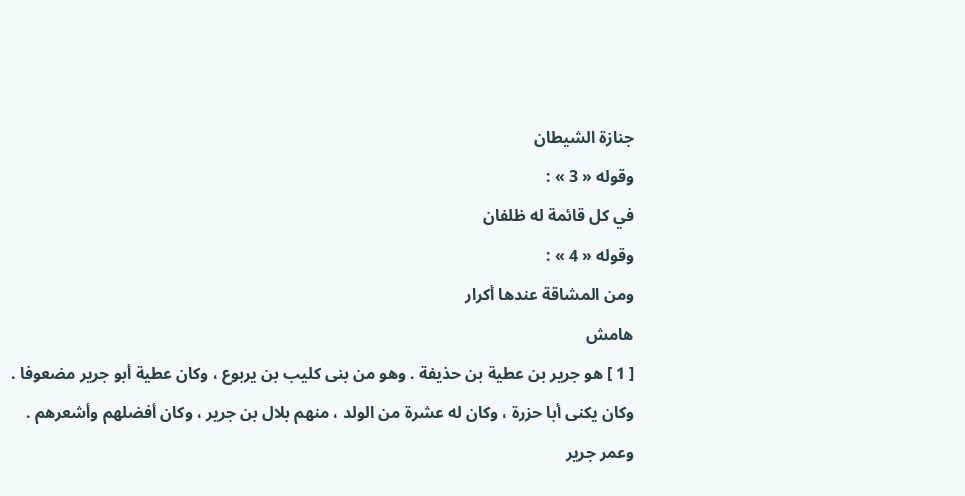جنازة الشيطان
وقوله « 3 » :
في كل قائمة له ظلفان
وقوله « 4 » :
ومن المشاقة عندها أكرار
هامش
[ 1 ] هو جرير بن عطية بن حذيفة . وهو من بنى كليب بن يربوع ، وكان عطية أبو جرير مضعوفا .
وكان يكنى أبا حزرة ، وكان له عشرة من الولد ، منهم بلال بن جرير ، وكان أفضلهم وأشعرهم .
وعمر جرير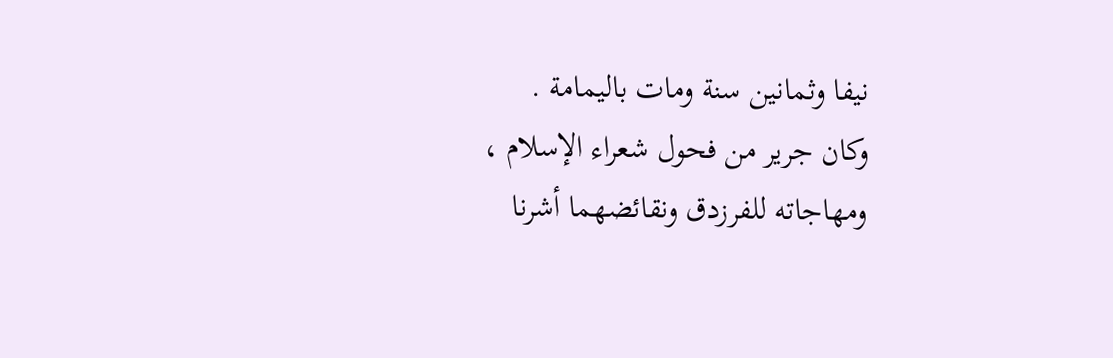نيفا وثمانين سنة ومات باليمامة .
وكان جرير من فحول شعراء الإسلام ، ومهاجاته للفرزدق ونقائضهما أشرنا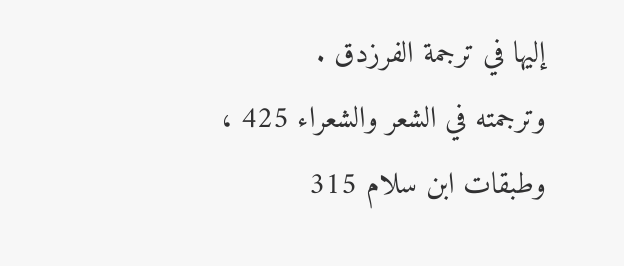إليها في ترجمة الفرزدق .
وترجمته في الشعر والشعراء 425 ، وطبقات ابن سلام 315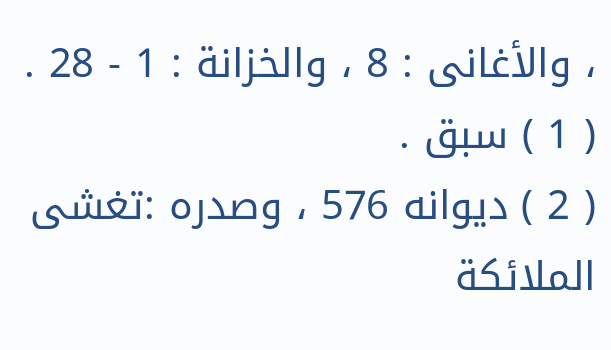، والأغانى : 8 ، والخزانة : 1 - 28 .
( 1 ) سبق .
( 2 ) ديوانه 576 ، وصدره :تغشى الملائكة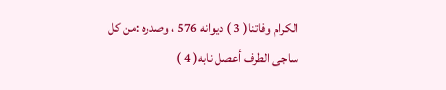الكرام وفاتنا( 3 ) ديوانه 576 ، وصدره :من كل ساجى الطرف أعصل نابه( 4 )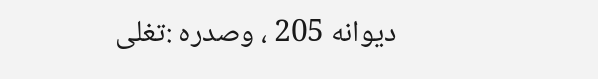ديوانه 205 ، وصدره :تغلى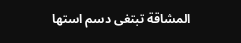المشاقة تبتغى دسم استها